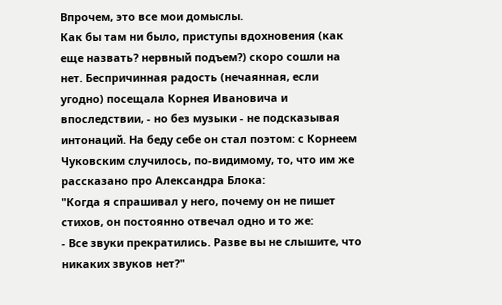Впрочем, это все мои домыслы.
Как бы там ни было, приступы вдохновения (как еще назвать? нервный подъем?) скоро сошли на нет. Беспричинная радость (нечаянная, если угодно) посещала Корнея Ивановича и впоследствии, - но без музыки - не подсказывая интонаций. На беду себе он стал поэтом: с Корнеем Чуковским случилось, по-видимому, то, что им же рассказано про Александра Блока:
"Когда я спрашивал у него, почему он не пишет стихов, он постоянно отвечал одно и то же:
- Все звуки прекратились. Разве вы не слышите, что никаких звуков нет?"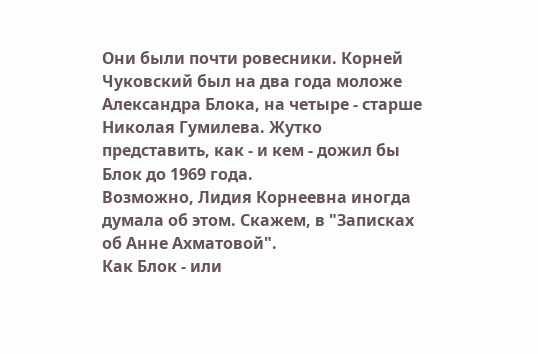Они были почти ровесники. Корней Чуковский был на два года моложе Александра Блока, на четыре - старше Николая Гумилева. Жутко представить, как - и кем - дожил бы Блок до 1969 года.
Возможно, Лидия Корнеевна иногда думала об этом. Скажем, в "Записках об Анне Ахматовой".
Как Блок - или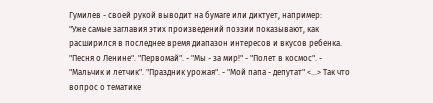Гумилев - своей рукой выводит на бумаге или диктует, например:
"Уже самые заглавия этих произведений поэзии показывают, как расширился в последнее время диапазон интересов и вкусов ребенка. "Песня о Ленине". "Первомай". - "Мы - за мир!" - "Полет в космос". - "Мальчик и летчик". "Праздник урожая". - "Мой папа - депутат" <...> Так что вопрос о тематике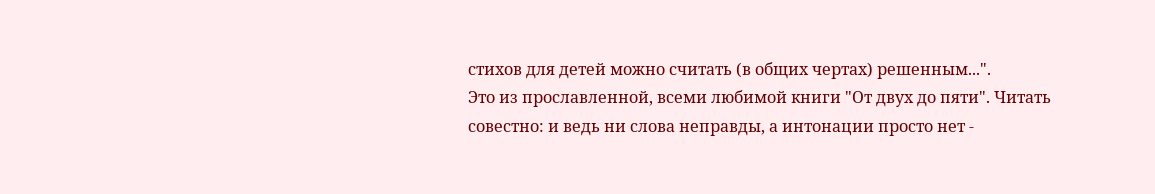стихов для детей можно считать (в общих чертах) решенным...".
Это из прославленной, всеми любимой книги "От двух до пяти". Читать совестно: и ведь ни слова неправды, а интонации просто нет -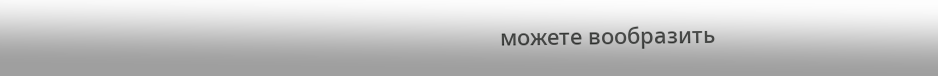можете вообразить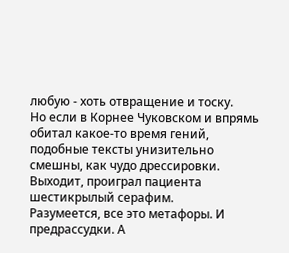любую - хоть отвращение и тоску.
Но если в Корнее Чуковском и впрямь обитал какое-то время гений, подобные тексты унизительно смешны, как чудо дрессировки. Выходит, проиграл пациента шестикрылый серафим.
Разумеется, все это метафоры. И предрассудки. А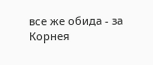все же обида - за Корнея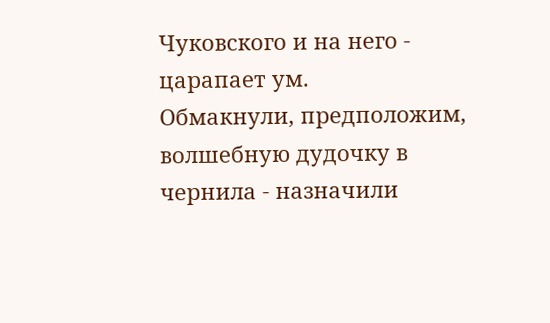Чуковского и на него - царапает ум.
Обмакнули, предположим, волшебную дудочку в чернила - назначили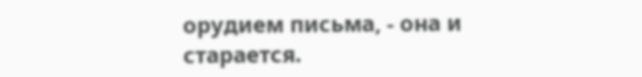орудием письма, - она и старается.